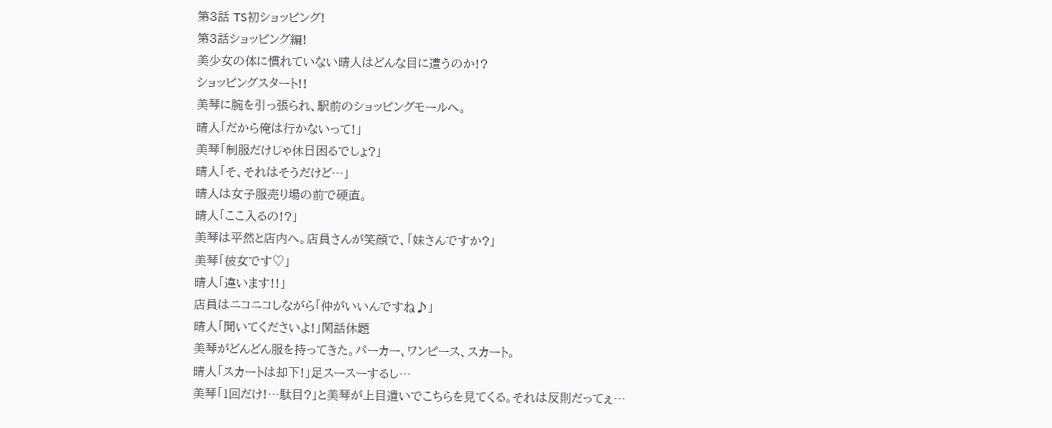第3話 TS初ショッピング!
第3話ショッピング編!
美少女の体に慣れていない晴人はどんな目に遭うのか!?
ショッピングスタート!!
美琴に腕を引っ張られ、駅前のショッピングモールへ。
晴人「だから俺は行かないって!」
美琴「制服だけじゃ休日困るでしょ?」
晴人「そ、それはそうだけど…」
晴人は女子服売り場の前で硬直。
晴人「ここ入るの!?」
美琴は平然と店内へ。店員さんが笑顔で、「妹さんですか?」
美琴「彼女です♡」
晴人「違います!!」
店員はニコニコしながら「仲がいいんですね♪」
晴人「聞いてくださいよ!」閑話休題
美琴がどんどん服を持ってきた。パーカー、ワンピース、スカート。
晴人「スカートは却下!」足スースーするし…
美琴「1回だけ!…駄目?」と美琴が上目遣いでこちらを見てくる。それは反則だってぇ…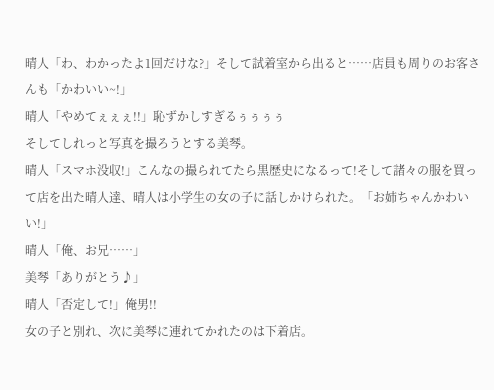晴人「わ、わかったよ1回だけな?」そして試着室から出ると……店員も周りのお客さんも「かわいい~!」
晴人「やめてぇぇぇ!!」恥ずかしすぎるぅぅぅぅ
そしてしれっと写真を撮ろうとする美琴。
晴人「スマホ没収!」こんなの撮られてたら黒歴史になるって!そして諸々の服を買って店を出た晴人達、晴人は小学生の女の子に話しかけられた。「お姉ちゃんかわいい!」
晴人「俺、お兄……」
美琴「ありがとう♪」
晴人「否定して!」俺男!!
女の子と別れ、次に美琴に連れてかれたのは下着店。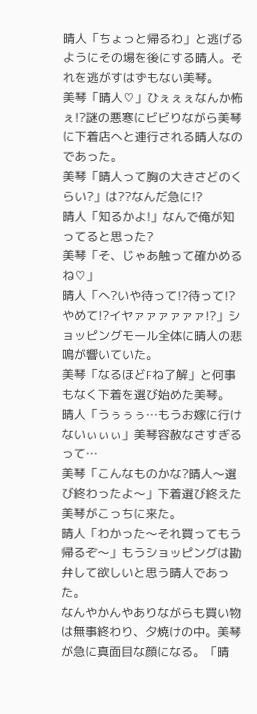晴人「ちょっと帰るわ」と逃げるようにその場を後にする晴人。それを逃がすはずもない美琴。
美琴「晴人♡」ひぇぇぇなんか怖ぇ!?謎の悪寒にビビりながら美琴に下着店へと連行される晴人なのであった。
美琴「晴人って胸の大きさどのくらい?」は??なんだ急に!?
晴人「知るかよ!」なんで俺が知ってると思った?
美琴「そ、じゃあ触って確かめるね♡」
晴人「へ?いや待って!?待って!?やめて!?イヤァァァァァァ!?」ショッピングモール全体に晴人の悲鳴が響いていた。
美琴「なるほどFね了解」と何事もなく下着を選び始めた美琴。
晴人「うぅぅぅ…もうお嫁に行けないぃぃぃ」美琴容赦なさすぎるって…
美琴「こんなものかな?晴人〜選び終わったよ〜」下着選び終えた美琴がこっちに来た。
晴人「わかった〜それ買ってもう帰るぞ〜」もうショッピングは勘弁して欲しいと思う晴人であった。
なんやかんやありながらも買い物は無事終わり、夕焼けの中。美琴が急に真面目な顔になる。「晴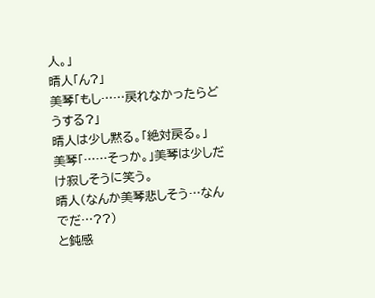人。」
晴人「ん?」
美琴「もし……戻れなかったらどうする?」
晴人は少し黙る。「絶対戻る。」
美琴「……そっか。」美琴は少しだけ寂しそうに笑う。
晴人(なんか美琴悲しそう…なんでだ…??)
と鈍感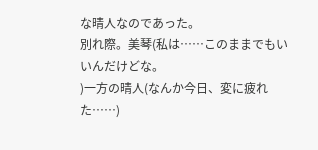な晴人なのであった。
別れ際。美琴(私は……このままでもいいんだけどな。
)一方の晴人(なんか今日、変に疲れた……)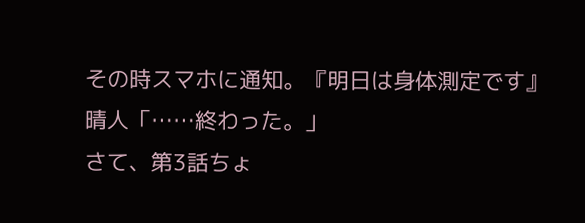その時スマホに通知。『明日は身体測定です』
晴人「……終わった。」
さて、第3話ちょ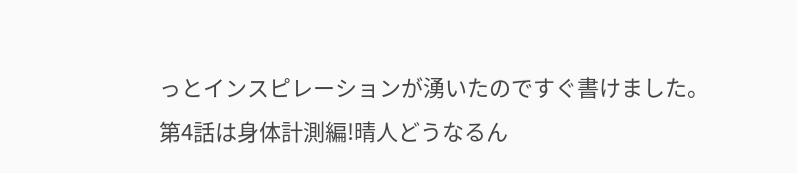っとインスピレーションが湧いたのですぐ書けました。第4話は身体計測編!晴人どうなるん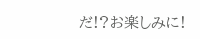だ!?お楽しみに!